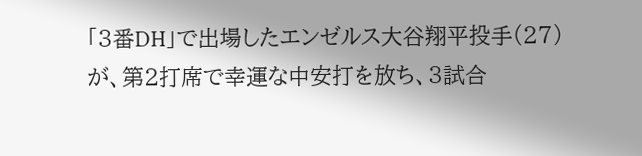「3番DH」で出場したエンゼルス大谷翔平投手(27)が、第2打席で幸運な中安打を放ち、3試合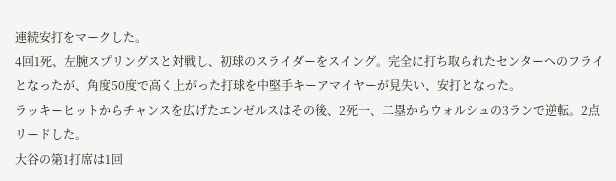連続安打をマークした。
4回1死、左腕スプリングスと対戦し、初球のスライダーをスイング。完全に打ち取られたセンターへのフライとなったが、角度50度で高く上がった打球を中堅手キーアマイヤーが見失い、安打となった。
ラッキーヒットからチャンスを広げたエンゼルスはその後、2死一、二塁からウォルシュの3ランで逆転。2点リードした。
大谷の第1打席は1回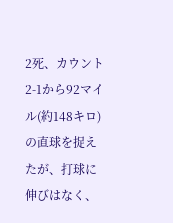2死、カウント2-1から92マイル(約148キロ)の直球を捉えたが、打球に伸びはなく、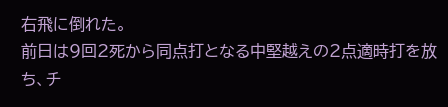右飛に倒れた。
前日は9回2死から同点打となる中堅越えの2点適時打を放ち、チ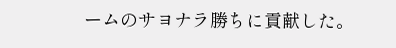ームのサヨナラ勝ちに貢献した。